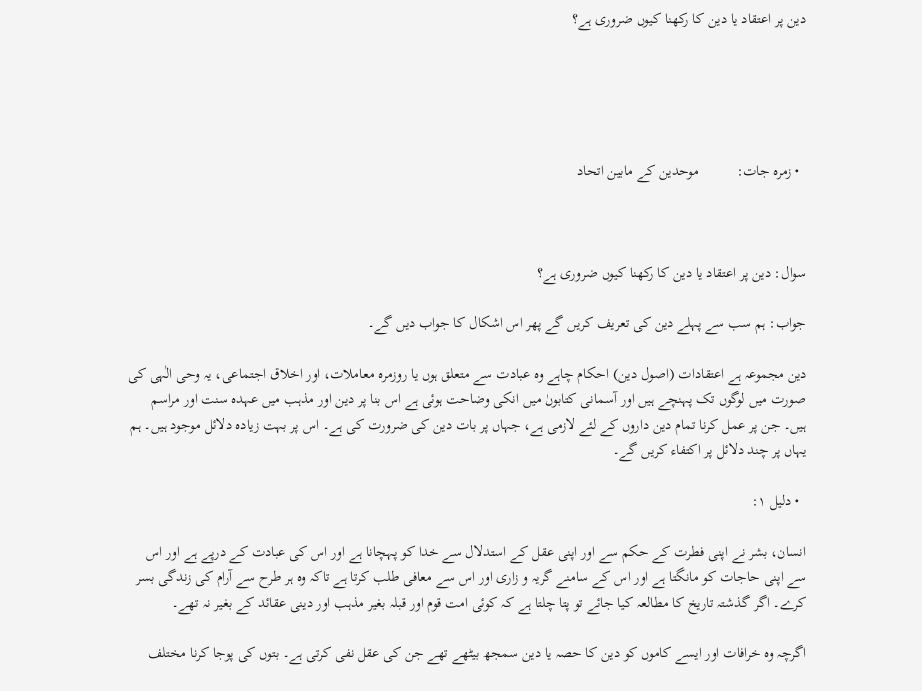دین پر اعتقاد یا دین کا رکھنا کیوں ضروری ہے؟





  • زمرہ جات:          موحدین کے مابین اتحاد



سوال: دین پر اعتقاد یا دین کا رکھنا کیوں ضروری ہے؟

جواب: ہم سب سے پہلے دین کی تعریف کریں گے پھر اس اشکال کا جواب دیں گے۔

دین مجموعہ ہے اعتقادات (اصول دین) احکام چاہے وہ عبادت سے متعلق ہوں یا روزمرہ معاملات، اور اخلاق اجتماعی، یہ وحی الٰہی کی صورت میں لوگوں تک پہنچے ہیں اور آسمانی کتابوںٰ میں انکی وضاحت ہوئی ہے اس بنا پر دین اور مذہب میں عہدہ سنت اور مراسم ہیں۔ جن پر عمل کرنا تمام دین داروں کے لئے لازمی ہے، جہاں پر بات دین کی ضرورت کی ہے۔ اس پر بہت زیادہ دلائل موجود ہیں۔ ہم یہاں پر چند دلائل پر اکتفاء کریں گے۔

  • دلیل ۱:

انسان، بشر نے اپنی فطرت کے حکم سے اور اپنی عقل کے استدلال سے خدا کو پہچانا ہے اور اس کی عبادت کے درپے ہے اور اس سے اپنی حاجات کو مانگتا ہے اور اس کے سامنے گریہ و زاری اور اس سے معافی طلب کرتا ہے تاکہ وہ ہر طرح سے آرام کی زندگی بسر کرے۔ اگر گذشتہ تاریخ کا مطالعہ کیا جائے تو پتا چلتا ہے کہ کوئی امت قوم اور قبلہ بغیر مذہب اور دینی عقائد کے بغیر نہ تھے۔

اگرچہ وہ خرافات اور ایسے کاموں کو دین کا حصہ یا دین سمجھ بیٹھے تھے جن کی عقل نفی کرتی ہے۔ بتوں کی پوجا کرنا مختلف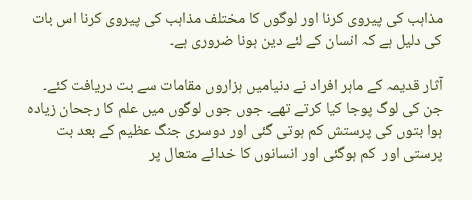مذاہب کی پیروی کرنا اور لوگوں کا مختلف مذاہب کی پیروی کرنا اس بات کی دلیل ہے کہ انسان کے لئے دین ہونا ضروری ہے۔

آثار قدیمہ کے ماہر افراد نے دنیامیں ہزاروں مقامات سے بت دریافت کئے۔ جن کی لوگ پوجا کیا کرتے تھے۔ جوں جوں لوگوں میں علم کا رجحان زیادہ ہوا بتوں کی پرستش کم ہوتی گئی اور دوسری جنگ عظیم کے بعد بت پرستی اور  کم ہوگئی اور انسانوں کا خدائے متعال پر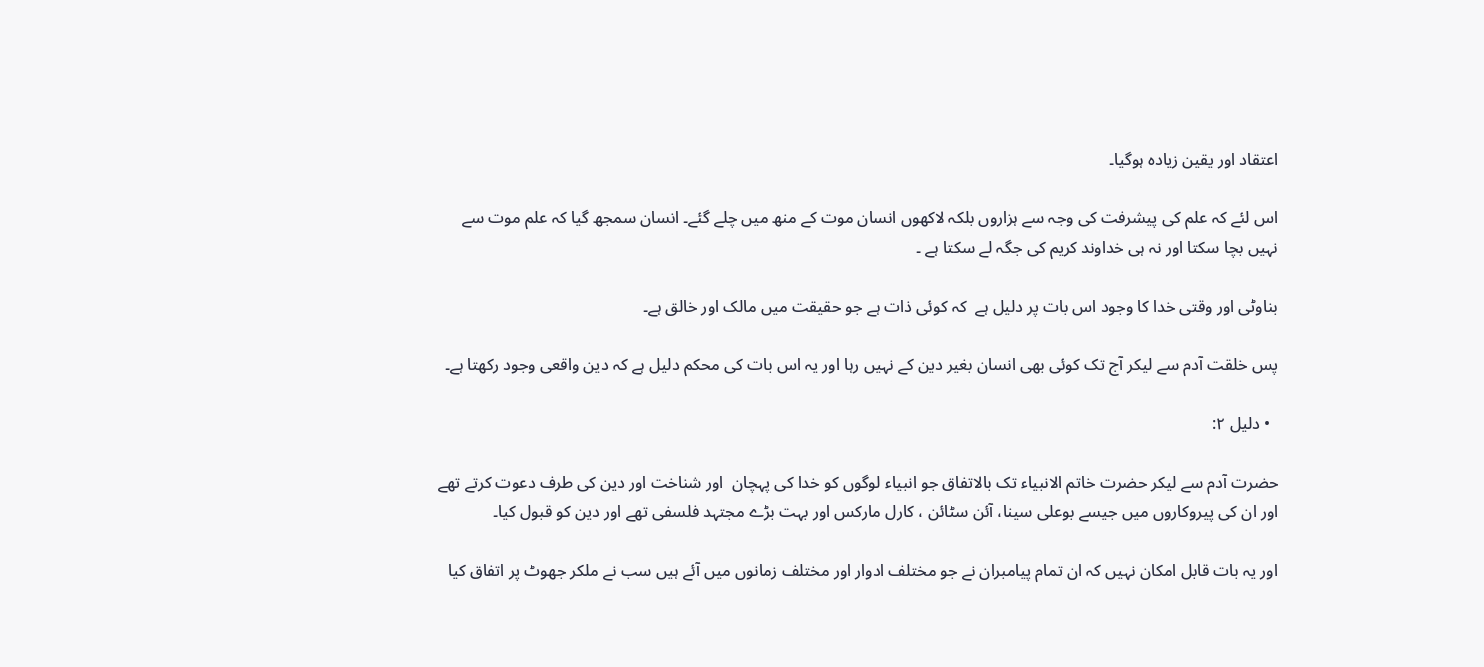اعتقاد اور یقین زیادہ ہوگیا۔

اس لئے کہ علم کی پیشرفت کی وجہ سے ہزاروں بلکہ لاکھوں انسان موت کے منھ میں چلے گئے۔ انسان سمجھ گیا کہ علم موت سے نہیں بچا سکتا اور نہ ہی خداوند کریم کی جگہ لے سکتا ہے ۔

بناوٹی اور وقتی خدا کا وجود اس بات پر دلیل ہے  کہ کوئی ذات ہے جو حقیقت میں مالک اور خالق ہے۔

پس خلقت آدم سے لیکر آج تک کوئی بھی انسان بغیر دین کے نہیں رہا اور یہ اس بات کی محکم دلیل ہے کہ دین واقعی وجود رکھتا ہے۔

  • دلیل ۲:

حضرت آدم سے لیکر حضرت خاتم الانبیاء تک بالاتفاق جو انبیاء لوگوں کو خدا کی پہچان  اور شناخت اور دین کی طرف دعوت کرتے تھے اور ان کی پیروکاروں میں جیسے بوعلی سینا، آئن سٹائن ، کارل مارکس اور بہت بڑے مجتہد فلسفی تھے اور دین کو قبول کیا۔

اور یہ بات قابل امکان نہیں کہ ان تمام پیامبران نے جو مختلف ادوار اور مختلف زمانوں میں آئے ہیں سب نے ملکر جھوٹ پر اتفاق کیا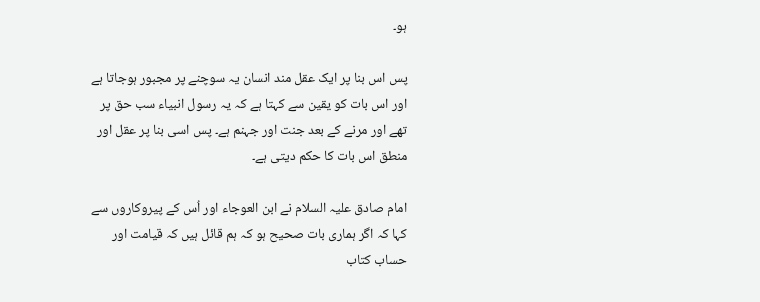ہو۔

پس اس بنا پر ایک عقل مند انسان یہ سوچنے پر مجبور ہوجاتا ہے اور اس بات کو یقین سے کہتا ہے کہ یہ رسول انبیاء سب حق پر تھے اور مرنے کے بعد جنت اور جہنم ہے۔ پس اسی بنا پر عقل اور منطق اس بات کا حکم دیتی ہے۔

امام صادق علیہ السلام نے ابن العوجاء اور اُس کے پیروکاروں سے کہا کہ اگر ہماری بات صحیح ہو کہ ہم قائل ہیں کہ قیامت اور حساب کتاب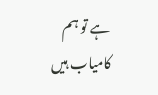ہے تو ہم کامیاب ہیں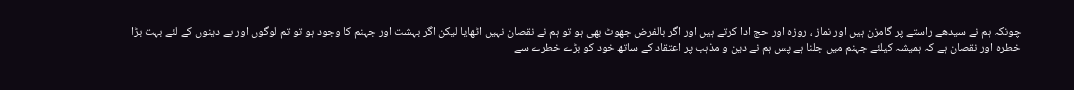چونکہ ہم نے سیدھے راستے پر گامزن ہیں اور نماز ، روزہ اور حج ادا کرتے ہیں اور اگر بالفرض جھوٹ بھی ہو تو ہم نے نقصان نہیں اٹھایا لیکن اگر بہشت اور جہنم کا وجود ہو تو تم لوگوں اور بے دینوں کے لئے بہت بڑا خطرہ اور نقصان ہے کہ ہمیشہ کیلئے جہنم میں جلنا ہے پس ہم نے دین و مذہب پر اعتقاد کے ساتھ خود کو بڑے خطرے سے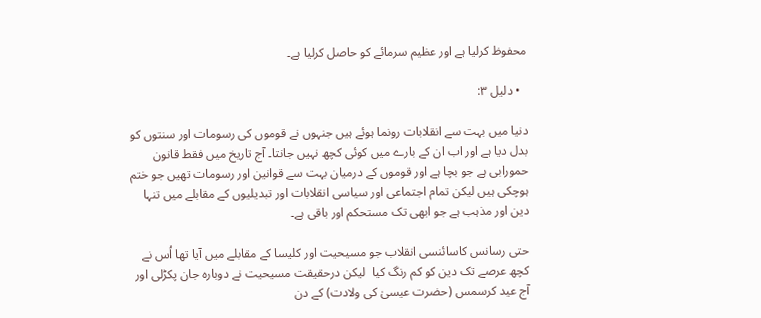محفوظ کرلیا ہے اور عظیم سرمائے کو حاصل کرلیا ہے۔

  • دلیل ۳:

دنیا میں بہت سے انقلابات رونما ہوئے ہیں جنہوں نے قوموں کی رسومات اور سنتوں کو بدل دیا ہے اور اب ان کے بارے میں کوئی کچھ نہیں جانتا۔ آج تاریخ میں فقط قانون حمورابی ہے جو بچا ہے اور قوموں کے درمیان بہت سے قوانین اور رسومات تھیں جو ختم ہوچکی ہیں لیکن تمام اجتماعی اور سیاسی انقلابات اور تبدیلیوں کے مقابلے میں تنہا دین اور مذہب ہے جو ابھی تک مستحکم اور باقی ہے۔

حتی رسانس کاسائنسی انقلاب جو مسیحیت اور کلیسا کے مقابلے میں آیا تھا اُس نے کچھ عرصے تک دین کو کم رنگ کیا  لیکن درحقیقت مسیحیت نے دوبارہ جان پکڑلی اور آج عید کرسمس (حضرت عیسیٰ کی ولادت) کے دن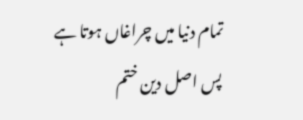تمام دنیا میں چراغاں ہوتا ہے پس اصل دین ختم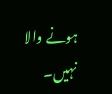ہونے والا نہیں۔